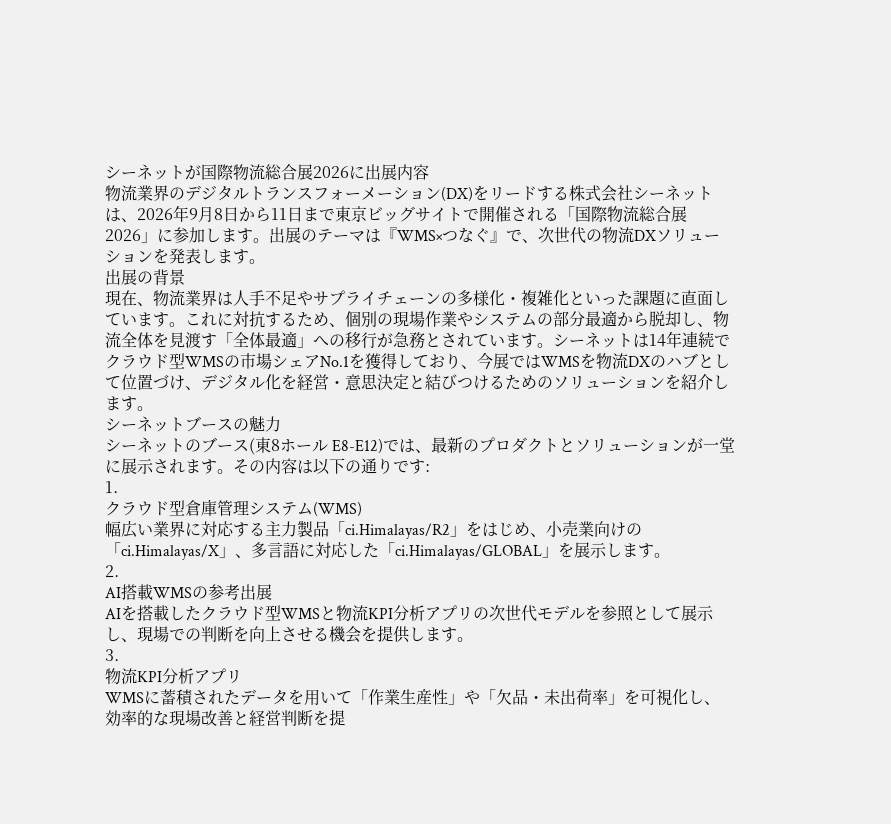シーネットが国際物流総合展2026に出展内容
物流業界のデジタルトランスフォーメーション(DX)をリードする株式会社シーネットは、2026年9月8日から11日まで東京ビッグサイトで開催される「国際物流総合展2026」に参加します。出展のテーマは『WMS×つなぐ』で、次世代の物流DXソリューションを発表します。
出展の背景
現在、物流業界は人手不足やサプライチェーンの多様化・複雑化といった課題に直面しています。これに対抗するため、個別の現場作業やシステムの部分最適から脱却し、物流全体を見渡す「全体最適」への移行が急務とされています。シーネットは14年連続でクラウド型WMSの市場シェアNo.1を獲得しており、今展ではWMSを物流DXのハブとして位置づけ、デジタル化を経営・意思決定と結びつけるためのソリューションを紹介します。
シーネットブースの魅力
シーネットのブース(東8ホール E8-E12)では、最新のプロダクトとソリューションが一堂に展示されます。その内容は以下の通りです:
1.
クラウド型倉庫管理システム(WMS)
幅広い業界に対応する主力製品「ci.Himalayas/R2」をはじめ、小売業向けの「ci.Himalayas/X」、多言語に対応した「ci.Himalayas/GLOBAL」を展示します。
2.
AI搭載WMSの参考出展
AIを搭載したクラウド型WMSと物流KPI分析アプリの次世代モデルを参照として展示し、現場での判断を向上させる機会を提供します。
3.
物流KPI分析アプリ
WMSに蓄積されたデータを用いて「作業生産性」や「欠品・未出荷率」を可視化し、効率的な現場改善と経営判断を提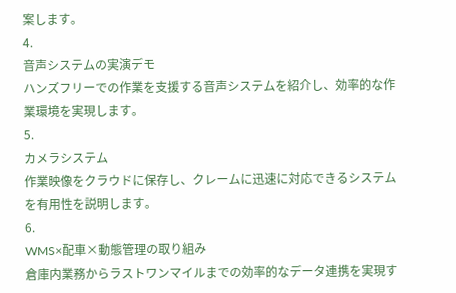案します。
4.
音声システムの実演デモ
ハンズフリーでの作業を支援する音声システムを紹介し、効率的な作業環境を実現します。
5.
カメラシステム
作業映像をクラウドに保存し、クレームに迅速に対応できるシステムを有用性を説明します。
6.
WMS×配車×動態管理の取り組み
倉庫内業務からラストワンマイルまでの効率的なデータ連携を実現す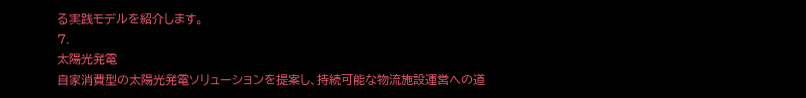る実践モデルを紹介します。
7.
太陽光発電
自家消費型の太陽光発電ソリューションを提案し、持続可能な物流施設運営への道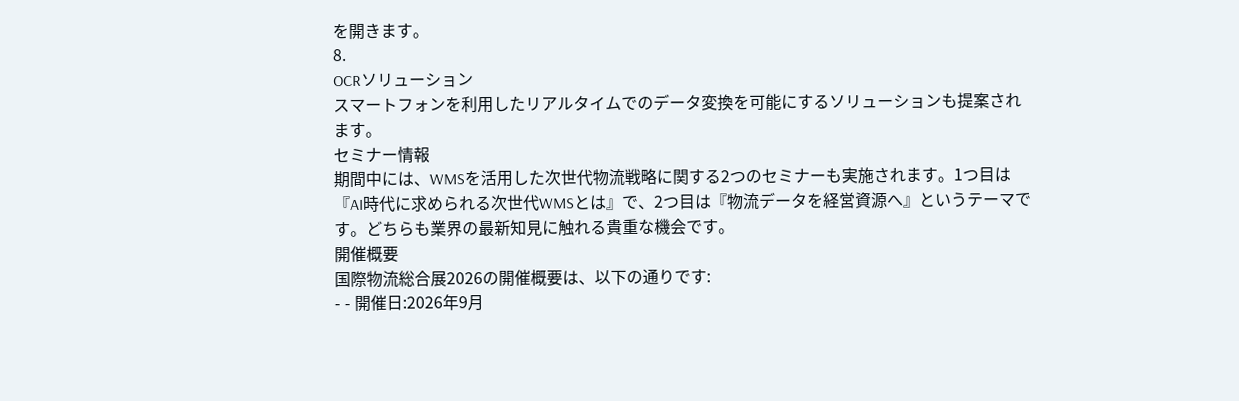を開きます。
8.
OCRソリューション
スマートフォンを利用したリアルタイムでのデータ変換を可能にするソリューションも提案されます。
セミナー情報
期間中には、WMSを活用した次世代物流戦略に関する2つのセミナーも実施されます。1つ目は『AI時代に求められる次世代WMSとは』で、2つ目は『物流データを経営資源へ』というテーマです。どちらも業界の最新知見に触れる貴重な機会です。
開催概要
国際物流総合展2026の開催概要は、以下の通りです:
- - 開催日:2026年9月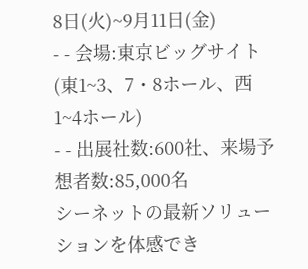8日(火)~9月11日(金)
- - 会場:東京ビッグサイト(東1~3、7・8ホール、西1~4ホール)
- - 出展社数:600社、来場予想者数:85,000名
シーネットの最新ソリューションを体感でき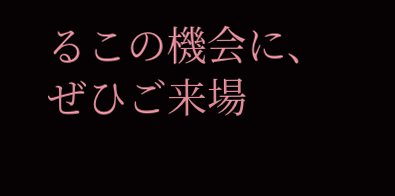るこの機会に、ぜひご来場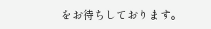をお待ちしております。